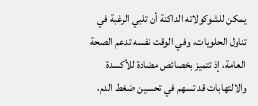يمكن للشوكولاته الداكنة أن تلبي الرغبة في تناول الحلويات، وفي الوقت نفسه تدعم الصحة العامة، إذ تتميز بخصائص مضادة للأكسدة والالتهابات قد تسهم في تحسين ضغط الدم،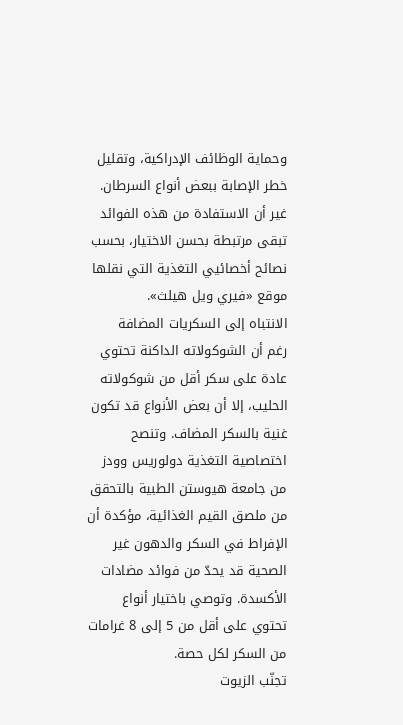وحماية الوظائف الإدراكية، وتقليل خطر الإصابة ببعض أنواع السرطان. غير أن الاستفادة من هذه الفوائد تبقى مرتبطة بحسن الاختيار، بحسب نصائح أخصائيي التغذية التي نقلها موقع «فيري ويل هيلث».
الانتباه إلى السكريات المضافة
رغم أن الشوكولاته الداكنة تحتوي عادة على سكر أقل من شوكولاته الحليب، إلا أن بعض الأنواع قد تكون غنية بالسكر المضاف. وتنصح اختصاصية التغذية دولوريس وودز من جامعة هيوستن الطبية بالتحقق من ملصق القيم الغذائية، مؤكدة أن الإفراط في السكر والدهون غير الصحية قد يحدّ من فوائد مضادات الأكسدة. وتوصي باختيار أنواع تحتوي على أقل من 5 إلى 8 غرامات من السكر لكل حصة.
تجنّب الزيوت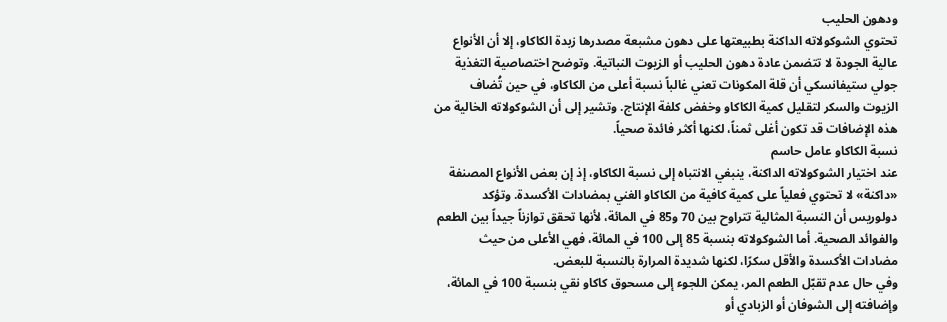ودهون الحليب
تحتوي الشوكولاته الداكنة بطبيعتها على دهون مشبعة مصدرها زبدة الكاكاو، إلا أن الأنواع عالية الجودة لا تتضمن عادة دهون الحليب أو الزيوت النباتية. وتوضح اختصاصية التغذية جولي ستيفانسكي أن قلة المكونات تعني غالباً نسبة أعلى من الكاكاو، في حين تُضاف الزيوت والسكر لتقليل كمية الكاكاو وخفض كلفة الإنتاج. وتشير إلى أن الشوكولاته الخالية من هذه الإضافات قد تكون أغلى ثمناً، لكنها أكثر فائدة صحياً.
نسبة الكاكاو عامل حاسم
عند اختيار الشوكولاته الداكنة، ينبغي الانتباه إلى نسبة الكاكاو، إذ إن بعض الأنواع المصنفة «داكنة» لا تحتوي فعلياً على كمية كافية من الكاكاو الغني بمضادات الأكسدة. وتؤكد دولوريس أن النسبة المثالية تتراوح بين 70 و85 في المائة، لأنها تحقق توازناً جيداً بين الطعم والفوائد الصحية. أما الشوكولاته بنسبة 85 إلى 100 في المائة، فهي الأعلى من حيث مضادات الأكسدة والأقل سكرًا، لكنها شديدة المرارة بالنسبة للبعض.
وفي حال عدم تقبّل الطعم المر، يمكن اللجوء إلى مسحوق كاكاو نقي بنسبة 100 في المائة، وإضافته إلى الشوفان أو الزبادي أو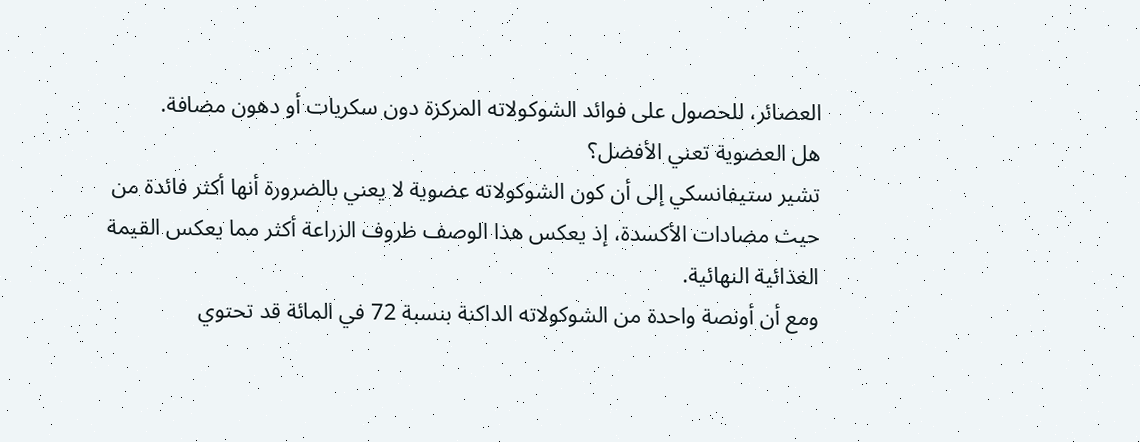العصائر، للحصول على فوائد الشوكولاته المركزة دون سكريات أو دهون مضافة.
هل العضوية تعني الأفضل؟
تشير ستيفانسكي إلى أن كون الشوكولاته عضوية لا يعني بالضرورة أنها أكثر فائدة من حيث مضادات الأكسدة، إذ يعكس هذا الوصف ظروف الزراعة أكثر مما يعكس القيمة الغذائية النهائية.
ومع أن أونصة واحدة من الشوكولاته الداكنة بنسبة 72 في المائة قد تحتوي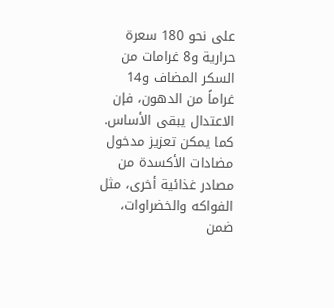على نحو 180 سعرة حرارية و8 غرامات من السكر المضاف و14 غراماً من الدهون، فإن الاعتدال يبقى الأساس. كما يمكن تعزيز مدخول مضادات الأكسدة من مصادر غذائية أخرى، مثل الفواكه والخضراوات، ضمن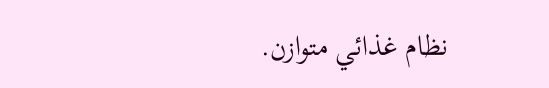نظام غذائي متوازن.